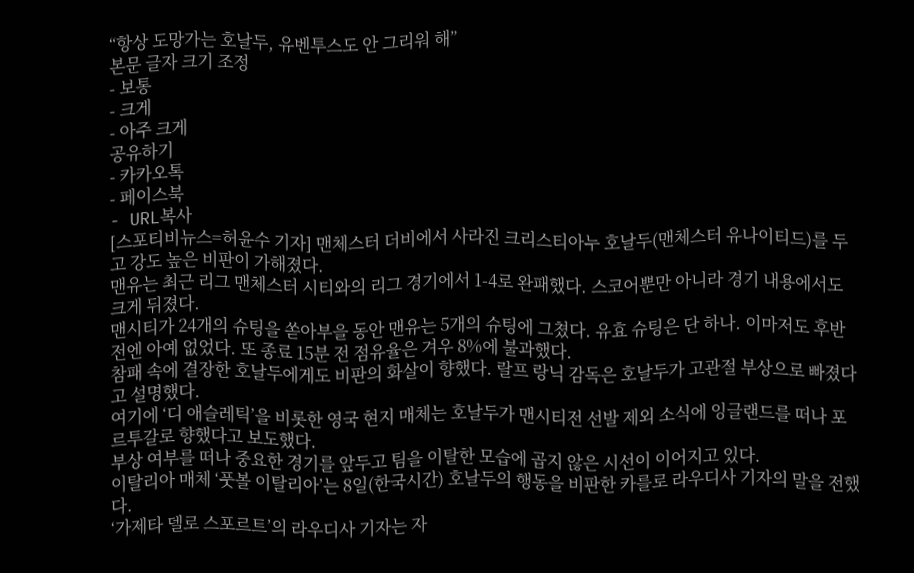“항상 도망가는 호날두, 유벤투스도 안 그리워 해”
본문 글자 크기 조정
- 보통
- 크게
- 아주 크게
공유하기
- 카카오톡
- 페이스북
- URL복사
[스포티비뉴스=허윤수 기자] 맨체스터 더비에서 사라진 크리스티아누 호날두(맨체스터 유나이티드)를 두고 강도 높은 비판이 가해졌다.
맨유는 최근 리그 맨체스터 시티와의 리그 경기에서 1-4로 완패했다. 스코어뿐만 아니라 경기 내용에서도 크게 뒤졌다.
맨시티가 24개의 슈팅을 쏟아부을 동안 맨유는 5개의 슈팅에 그쳤다. 유효 슈팅은 단 하나. 이마저도 후반전엔 아예 없었다. 또 종료 15분 전 점유율은 겨우 8%에 불과했다.
참패 속에 결장한 호날두에게도 비판의 화살이 향했다. 랄프 랑닉 감독은 호날두가 고관절 부상으로 빠졌다고 설명했다.
여기에 ‘디 애슬레틱’을 비롯한 영국 현지 매체는 호날두가 맨시티전 선발 제외 소식에 잉글랜드를 떠나 포르투갈로 향했다고 보도했다.
부상 여부를 떠나 중요한 경기를 앞두고 팀을 이탈한 모습에 곱지 않은 시선이 이어지고 있다.
이탈리아 매체 ‘풋볼 이탈리아’는 8일(한국시간) 호날두의 행동을 비판한 카를로 라우디사 기자의 말을 전했다.
‘가제타 델로 스포르트’의 라우디사 기자는 자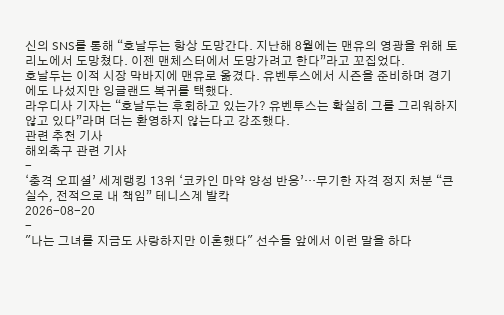신의 SNS를 통해 “호날두는 항상 도망간다. 지난해 8월에는 맨유의 영광을 위해 토리노에서 도망쳤다. 이젠 맨체스터에서 도망가려고 한다”라고 꼬집었다.
호날두는 이적 시장 막바지에 맨유로 옮겼다. 유벤투스에서 시즌을 준비하며 경기에도 나섰지만 잉글랜드 복귀를 택했다.
라우디사 기자는 “호날두는 후회하고 있는가? 유벤투스는 확실히 그를 그리워하지 않고 있다”라며 더는 환영하지 않는다고 강조했다.
관련 추천 기사
해외축구 관련 기사
-
‘충격 오피셜’ 세계랭킹 13위 ‘코카인 마약 양성 반응’…무기한 자격 정지 처분 “큰 실수, 전적으로 내 책임” 테니스계 발칵
2026-08-20
-
"나는 그녀를 지금도 사랑하지만 이혼했다" 선수들 앞에서 이런 말을 하다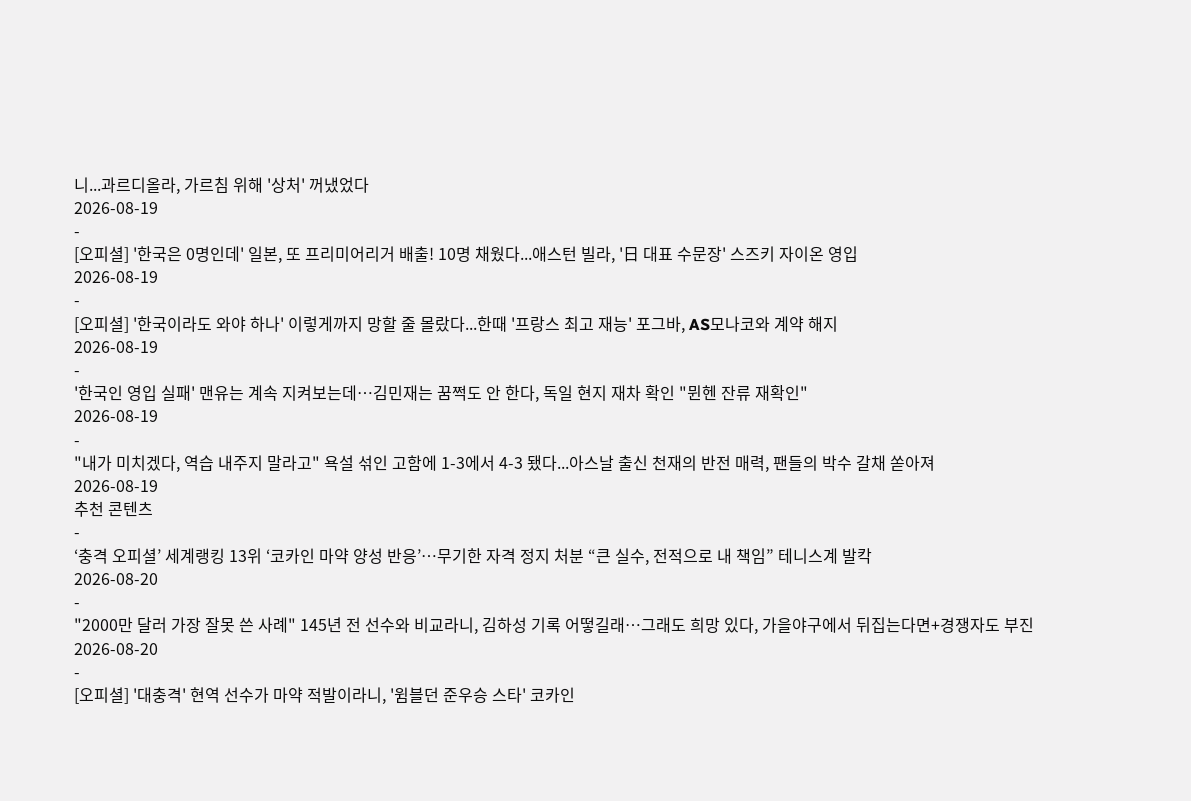니...과르디올라, 가르침 위해 '상처' 꺼냈었다
2026-08-19
-
[오피셜] '한국은 0명인데' 일본, 또 프리미어리거 배출! 10명 채웠다...애스턴 빌라, '日 대표 수문장' 스즈키 자이온 영입
2026-08-19
-
[오피셜] '한국이라도 와야 하나' 이렇게까지 망할 줄 몰랐다...한때 '프랑스 최고 재능' 포그바, AS모나코와 계약 해지
2026-08-19
-
'한국인 영입 실패' 맨유는 계속 지켜보는데…김민재는 꿈쩍도 안 한다, 독일 현지 재차 확인 "뮌헨 잔류 재확인"
2026-08-19
-
"내가 미치겠다, 역습 내주지 말라고" 욕설 섞인 고함에 1-3에서 4-3 됐다...아스날 출신 천재의 반전 매력, 팬들의 박수 갈채 쏟아져
2026-08-19
추천 콘텐츠
-
‘충격 오피셜’ 세계랭킹 13위 ‘코카인 마약 양성 반응’…무기한 자격 정지 처분 “큰 실수, 전적으로 내 책임” 테니스계 발칵
2026-08-20
-
"2000만 달러 가장 잘못 쓴 사례" 145년 전 선수와 비교라니, 김하성 기록 어떻길래…그래도 희망 있다, 가을야구에서 뒤집는다면+경쟁자도 부진
2026-08-20
-
[오피셜] '대충격' 현역 선수가 마약 적발이라니, '윔블던 준우승 스타' 코카인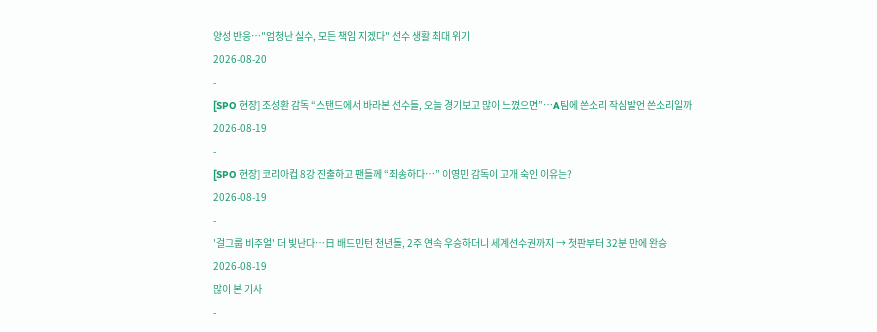양성 반응…"엄청난 실수, 모든 책임 지겠다" 선수 생활 최대 위기
2026-08-20
-
[SPO 현장] 조성환 감독 “스탠드에서 바라본 선수들, 오늘 경기보고 많이 느꼈으면”…A팀에 쓴소리 작심발언 쓴소리일까
2026-08-19
-
[SPO 현장] 코리아컵 8강 진출하고 팬들께 “죄송하다…” 이영민 감독이 고개 숙인 이유는?
2026-08-19
-
'걸그룹 비주얼' 더 빛난다…日 배드민턴 천년돌, 2주 연속 우승하더니 세계선수권까지 → 첫판부터 32분 만에 완승
2026-08-19
많이 본 기사
-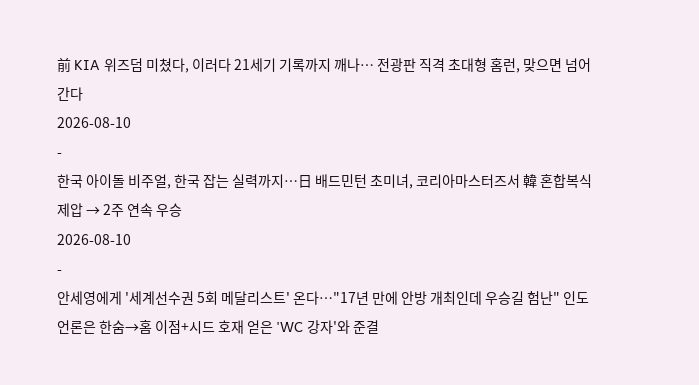前 KIA 위즈덤 미쳤다, 이러다 21세기 기록까지 깨나… 전광판 직격 초대형 홈런, 맞으면 넘어간다
2026-08-10
-
한국 아이돌 비주얼, 한국 잡는 실력까지…日 배드민턴 초미녀, 코리아마스터즈서 韓 혼합복식 제압 → 2주 연속 우승
2026-08-10
-
안세영에게 '세계선수권 5회 메달리스트' 온다…"17년 만에 안방 개최인데 우승길 험난" 인도 언론은 한숨→홈 이점+시드 호재 얻은 'WC 강자'와 준결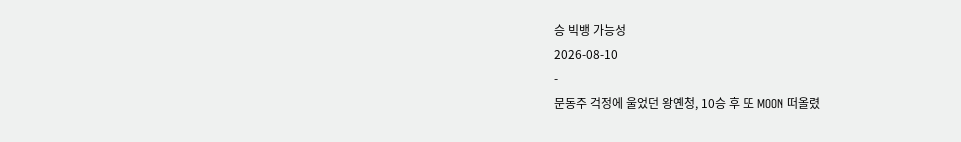승 빅뱅 가능성
2026-08-10
-
문동주 걱정에 울었던 왕옌청, 10승 후 또 MOON 떠올렸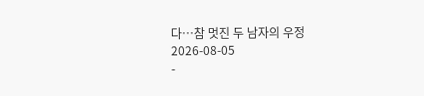다…참 멋진 두 남자의 우정
2026-08-05
-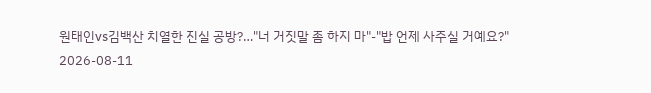원태인vs김백산 치열한 진실 공방?…"너 거짓말 좀 하지 마"-"밥 언제 사주실 거예요?"
2026-08-11